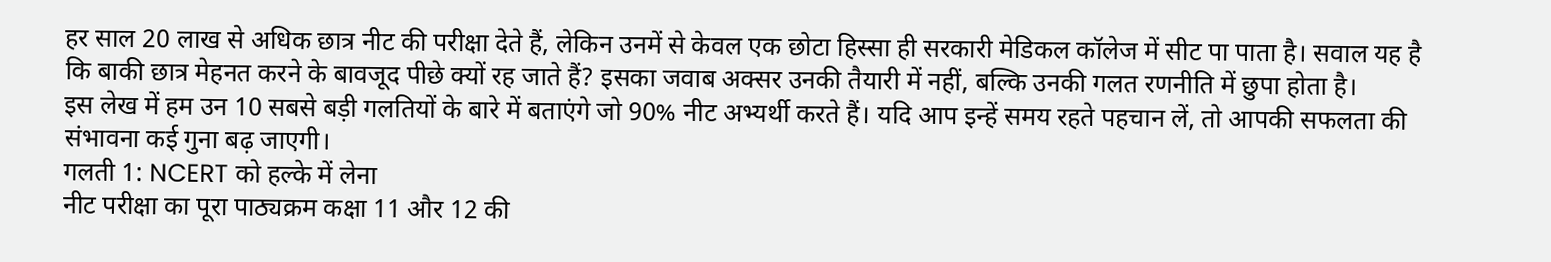हर साल 20 लाख से अधिक छात्र नीट की परीक्षा देते हैं, लेकिन उनमें से केवल एक छोटा हिस्सा ही सरकारी मेडिकल कॉलेज में सीट पा पाता है। सवाल यह है कि बाकी छात्र मेहनत करने के बावजूद पीछे क्यों रह जाते हैं? इसका जवाब अक्सर उनकी तैयारी में नहीं, बल्कि उनकी गलत रणनीति में छुपा होता है।
इस लेख में हम उन 10 सबसे बड़ी गलतियों के बारे में बताएंगे जो 90% नीट अभ्यर्थी करते हैं। यदि आप इन्हें समय रहते पहचान लें, तो आपकी सफलता की संभावना कई गुना बढ़ जाएगी।
गलती 1: NCERT को हल्के में लेना
नीट परीक्षा का पूरा पाठ्यक्रम कक्षा 11 और 12 की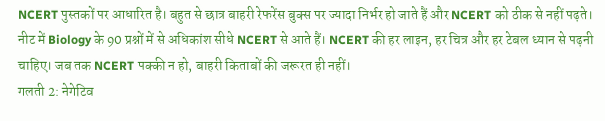NCERT पुस्तकों पर आधारित है। बहुत से छात्र बाहरी रेफरेंस बुक्स पर ज्यादा निर्भर हो जाते हैं और NCERT को ठीक से नहीं पढ़ते। नीट में Biology के 90 प्रश्नों में से अधिकांश सीधे NCERT से आते हैं। NCERT की हर लाइन, हर चित्र और हर टेबल ध्यान से पढ़नी चाहिए। जब तक NCERT पक्की न हो, बाहरी किताबों की जरूरत ही नहीं।
गलती 2: नेगेटिव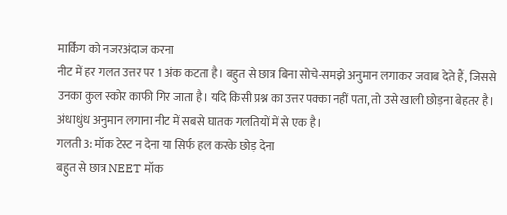मार्किंग को नजरअंदाज करना
नीट में हर गलत उत्तर पर 1 अंक कटता है। बहुत से छात्र बिना सोचे-समझे अनुमान लगाकर जवाब देते हैं, जिससे उनका कुल स्कोर काफी गिर जाता है। यदि किसी प्रश्न का उत्तर पक्का नहीं पता, तो उसे खाली छोड़ना बेहतर है। अंधाधुंध अनुमान लगाना नीट में सबसे घातक गलतियों में से एक है।
गलती 3: मॉक टेस्ट न देना या सिर्फ हल करके छोड़ देना
बहुत से छात्र NEET मॉक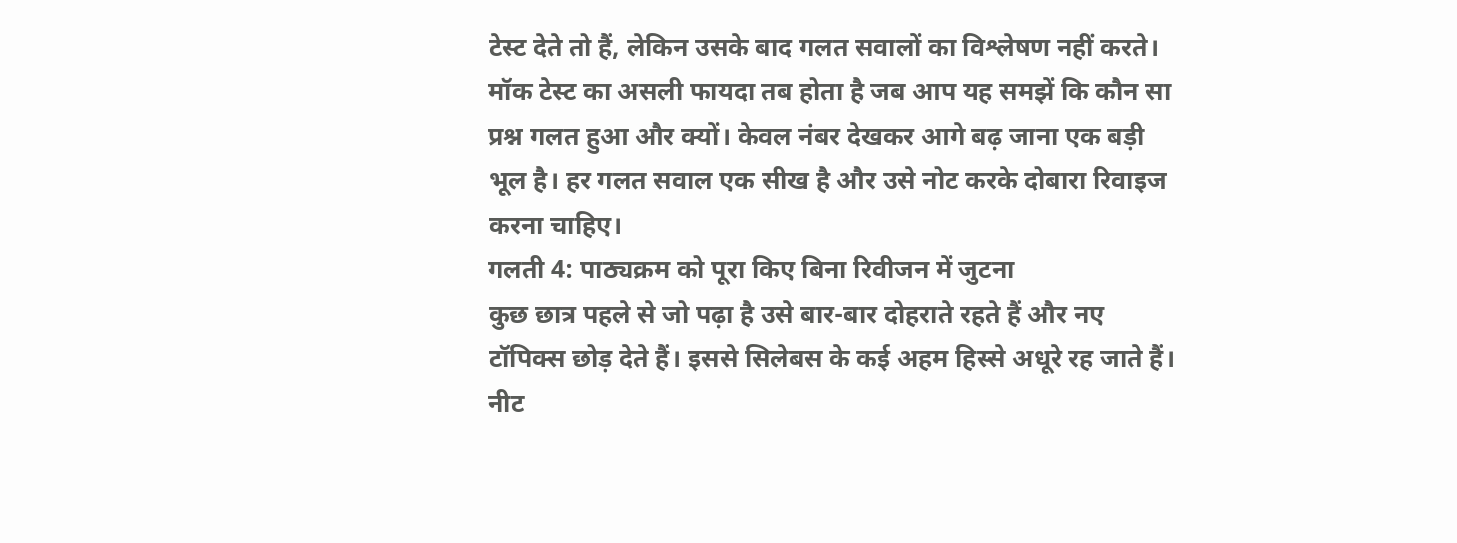टेस्ट देते तो हैं, लेकिन उसके बाद गलत सवालों का विश्लेषण नहीं करते। मॉक टेस्ट का असली फायदा तब होता है जब आप यह समझें कि कौन सा प्रश्न गलत हुआ और क्यों। केवल नंबर देखकर आगे बढ़ जाना एक बड़ी भूल है। हर गलत सवाल एक सीख है और उसे नोट करके दोबारा रिवाइज करना चाहिए।
गलती 4: पाठ्यक्रम को पूरा किए बिना रिवीजन में जुटना
कुछ छात्र पहले से जो पढ़ा है उसे बार-बार दोहराते रहते हैं और नए टॉपिक्स छोड़ देते हैं। इससे सिलेबस के कई अहम हिस्से अधूरे रह जाते हैं। नीट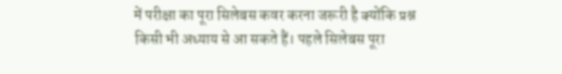में परीक्षा का पूरा सिलेबस कवर करना जरूरी है क्योंकि प्रश्न किसी भी अध्याय से आ सकते हैं। पहले सिलेबस पूरा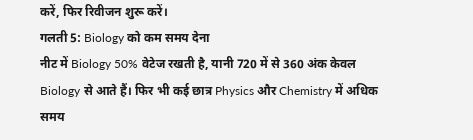करें, फिर रिवीजन शुरू करें।
गलती 5: Biology को कम समय देना
नीट में Biology 50% वेटेज रखती है, यानी 720 में से 360 अंक केवल Biology से आते हैं। फिर भी कई छात्र Physics और Chemistry में अधिक समय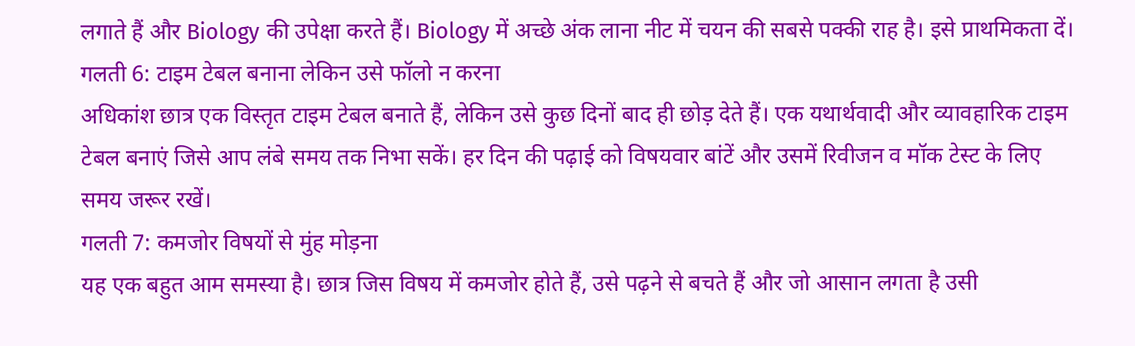लगाते हैं और Biology की उपेक्षा करते हैं। Biology में अच्छे अंक लाना नीट में चयन की सबसे पक्की राह है। इसे प्राथमिकता दें।
गलती 6: टाइम टेबल बनाना लेकिन उसे फॉलो न करना
अधिकांश छात्र एक विस्तृत टाइम टेबल बनाते हैं, लेकिन उसे कुछ दिनों बाद ही छोड़ देते हैं। एक यथार्थवादी और व्यावहारिक टाइम टेबल बनाएं जिसे आप लंबे समय तक निभा सकें। हर दिन की पढ़ाई को विषयवार बांटें और उसमें रिवीजन व मॉक टेस्ट के लिए समय जरूर रखें।
गलती 7: कमजोर विषयों से मुंह मोड़ना
यह एक बहुत आम समस्या है। छात्र जिस विषय में कमजोर होते हैं, उसे पढ़ने से बचते हैं और जो आसान लगता है उसी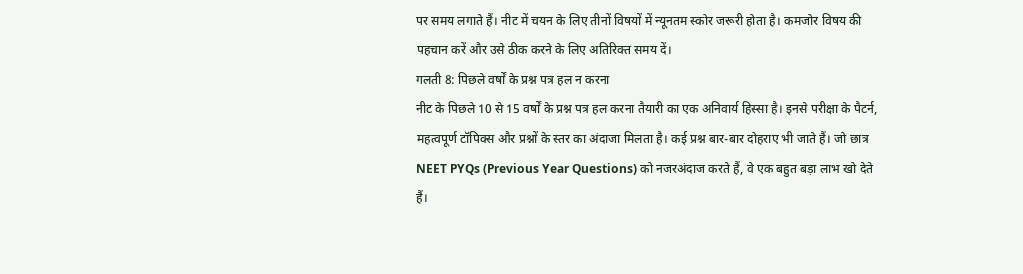पर समय लगाते हैं। नीट में चयन के लिए तीनों विषयों में न्यूनतम स्कोर जरूरी होता है। कमजोर विषय की पहचान करें और उसे ठीक करने के लिए अतिरिक्त समय दें।
गलती 8: पिछले वर्षों के प्रश्न पत्र हल न करना
नीट के पिछले 10 से 15 वर्षों के प्रश्न पत्र हल करना तैयारी का एक अनिवार्य हिस्सा है। इनसे परीक्षा के पैटर्न, महत्वपूर्ण टॉपिक्स और प्रश्नों के स्तर का अंदाजा मिलता है। कई प्रश्न बार-बार दोहराए भी जाते हैं। जो छात्र NEET PYQs (Previous Year Questions) को नजरअंदाज करते हैं, वे एक बहुत बड़ा लाभ खो देते हैं।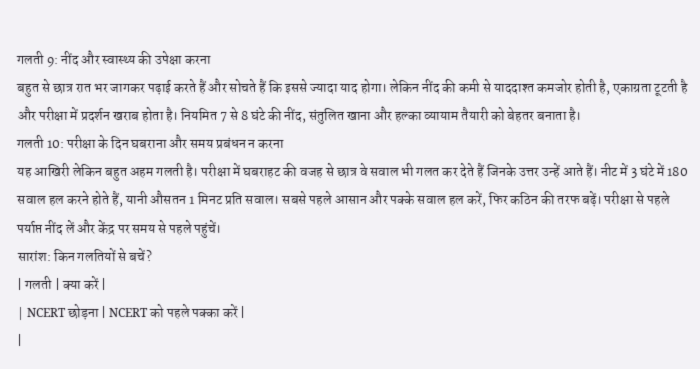गलती 9: नींद और स्वास्थ्य की उपेक्षा करना
बहुत से छात्र रात भर जागकर पढ़ाई करते हैं और सोचते हैं कि इससे ज्यादा याद होगा। लेकिन नींद की कमी से याददाश्त कमजोर होती है, एकाग्रता टूटती है और परीक्षा में प्रदर्शन खराब होता है। नियमित 7 से 8 घंटे की नींद, संतुलित खाना और हल्का व्यायाम तैयारी को बेहतर बनाता है।
गलती 10: परीक्षा के दिन घबराना और समय प्रबंधन न करना
यह आखिरी लेकिन बहुत अहम गलती है। परीक्षा में घबराहट की वजह से छात्र वे सवाल भी गलत कर देते हैं जिनके उत्तर उन्हें आते हैं। नीट में 3 घंटे में 180 सवाल हल करने होते हैं, यानी औसतन 1 मिनट प्रति सवाल। सबसे पहले आसान और पक्के सवाल हल करें, फिर कठिन की तरफ बढ़ें। परीक्षा से पहले पर्याप्त नींद लें और केंद्र पर समय से पहले पहुंचें।
सारांश: किन गलतियों से बचें?
| गलती | क्या करें |
| NCERT छोड़ना | NCERT को पहले पक्का करें |
|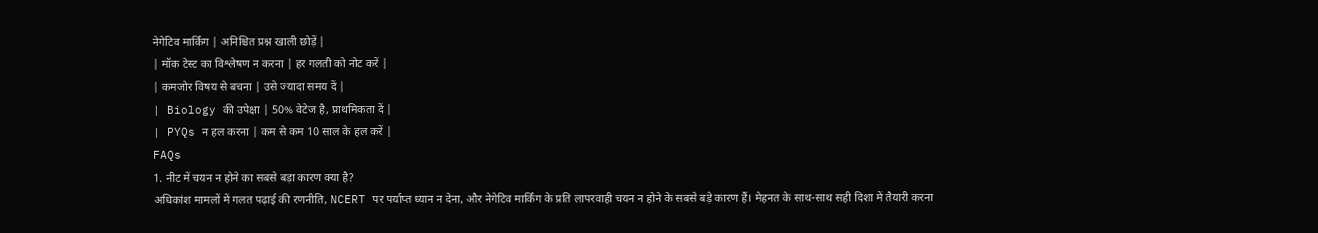नेगेटिव मार्किंग | अनिश्चित प्रश्न खाली छोड़ें |
| मॉक टेस्ट का विश्लेषण न करना | हर गलती को नोट करें |
| कमजोर विषय से बचना | उसे ज्यादा समय दें |
| Biology की उपेक्षा | 50% वेटेज है, प्राथमिकता दें |
| PYQs न हल करना | कम से कम 10 साल के हल करें |
FAQs
1. नीट में चयन न होने का सबसे बड़ा कारण क्या है?
अधिकांश मामलों में गलत पढ़ाई की रणनीति, NCERT पर पर्याप्त ध्यान न देना, और नेगेटिव मार्किंग के प्रति लापरवाही चयन न होने के सबसे बड़े कारण हैं। मेहनत के साथ-साथ सही दिशा में तैयारी करना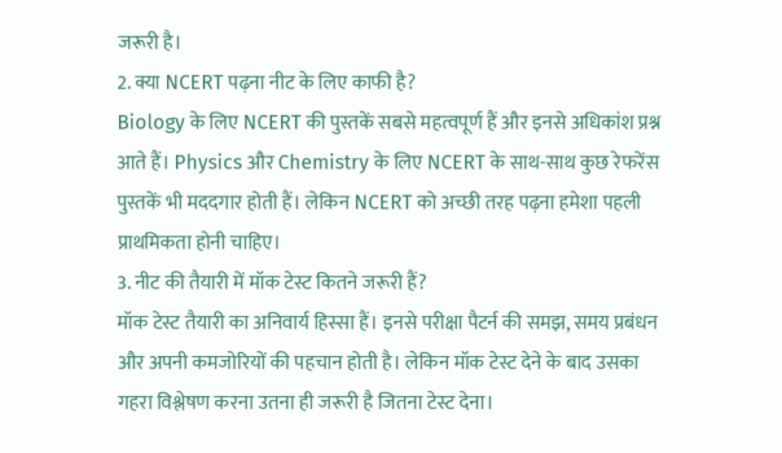जरूरी है।
2. क्या NCERT पढ़ना नीट के लिए काफी है?
Biology के लिए NCERT की पुस्तकें सबसे महत्वपूर्ण हैं और इनसे अधिकांश प्रश्न आते हैं। Physics और Chemistry के लिए NCERT के साथ-साथ कुछ रेफरेंस पुस्तकें भी मददगार होती हैं। लेकिन NCERT को अच्छी तरह पढ़ना हमेशा पहली प्राथमिकता होनी चाहिए।
3. नीट की तैयारी में मॉक टेस्ट कितने जरूरी हैं?
मॉक टेस्ट तैयारी का अनिवार्य हिस्सा हैं। इनसे परीक्षा पैटर्न की समझ, समय प्रबंधन और अपनी कमजोरियों की पहचान होती है। लेकिन मॉक टेस्ट देने के बाद उसका गहरा विश्लेषण करना उतना ही जरूरी है जितना टेस्ट देना।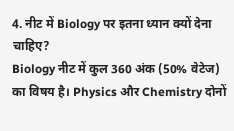4. नीट में Biology पर इतना ध्यान क्यों देना चाहिए?
Biology नीट में कुल 360 अंक (50% वेटेज) का विषय है। Physics और Chemistry दोनों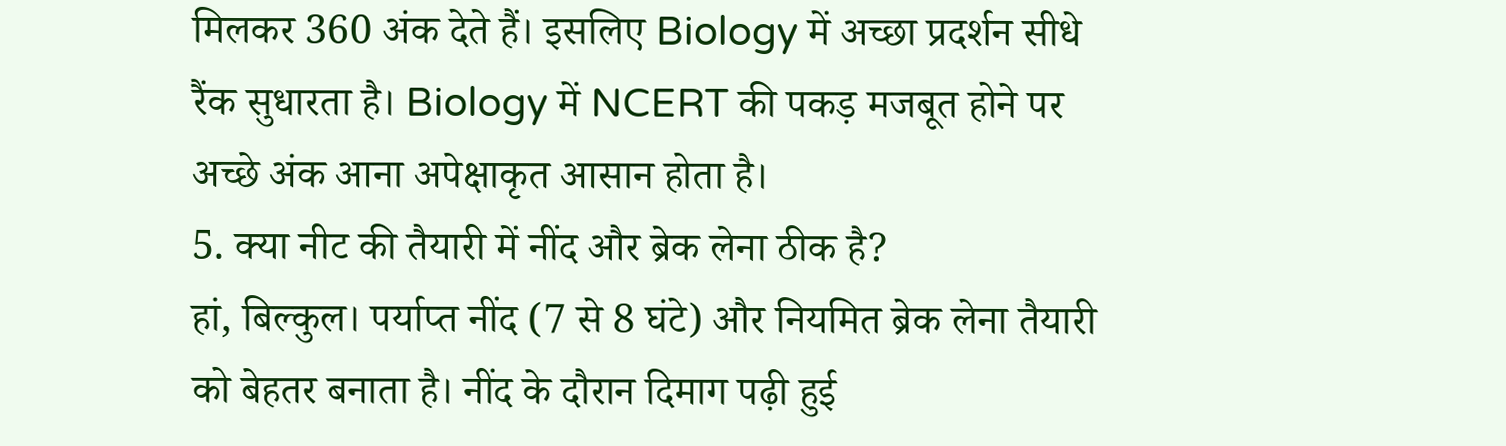मिलकर 360 अंक देते हैं। इसलिए Biology में अच्छा प्रदर्शन सीधे रैंक सुधारता है। Biology में NCERT की पकड़ मजबूत होने पर अच्छे अंक आना अपेक्षाकृत आसान होता है।
5. क्या नीट की तैयारी में नींद और ब्रेक लेना ठीक है?
हां, बिल्कुल। पर्याप्त नींद (7 से 8 घंटे) और नियमित ब्रेक लेना तैयारी को बेहतर बनाता है। नींद के दौरान दिमाग पढ़ी हुई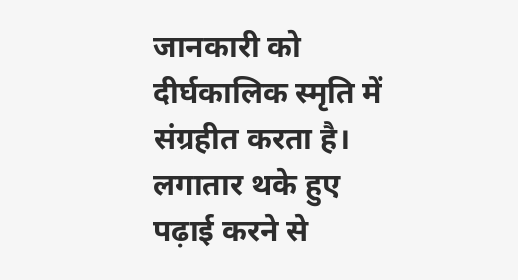जानकारी को दीर्घकालिक स्मृति में संग्रहीत करता है। लगातार थके हुए पढ़ाई करने से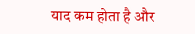याद कम होता है और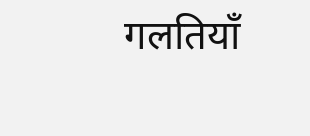गलतियाँ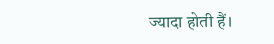ज्यादा होती हैं।